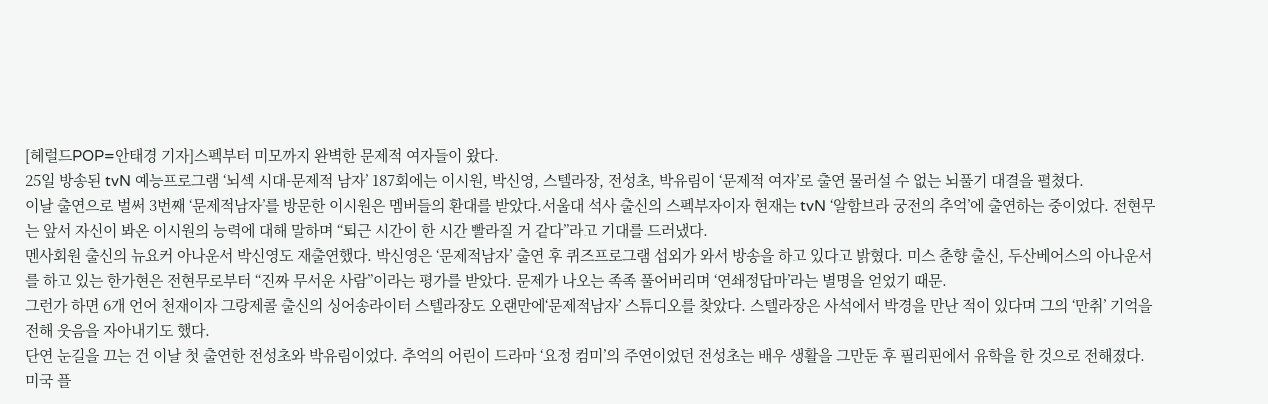[헤럴드POP=안태경 기자]스펙부터 미모까지 완벽한 문제적 여자들이 왔다.
25일 방송된 tvN 예능프로그램 ‘뇌섹 시대-문제적 남자’ 187회에는 이시원, 박신영, 스텔라장, 전성초, 박유림이 ‘문제적 여자’로 출연 물러설 수 없는 뇌풀기 대결을 펼쳤다.
이날 출연으로 벌써 3번째 ‘문제적남자’를 방문한 이시원은 멤버들의 환대를 받았다.서울대 석사 출신의 스펙부자이자 현재는 tvN ‘알함브라 궁전의 추억’에 출연하는 중이었다. 전현무는 앞서 자신이 봐온 이시원의 능력에 대해 말하며 “퇴근 시간이 한 시간 빨라질 거 같다”라고 기대를 드러냈다.
멘사회원 출신의 뉴요커 아나운서 박신영도 재출연했다. 박신영은 ‘문제적남자’ 출연 후 퀴즈프로그램 섭외가 와서 방송을 하고 있다고 밝혔다. 미스 춘향 출신, 두산베어스의 아나운서를 하고 있는 한가현은 전현무로부터 “진짜 무서운 사람”이라는 평가를 받았다. 문제가 나오는 족족 풀어버리며 ‘연쇄정답마’라는 별명을 얻었기 때문.
그런가 하면 6개 언어 천재이자 그랑제콜 출신의 싱어송라이터 스텔라장도 오랜만에‘문제적남자’ 스튜디오를 찾았다. 스텔라장은 사석에서 박경을 만난 적이 있다며 그의 ‘만취’ 기억을 전해 웃음을 자아내기도 했다.
단연 눈길을 끄는 건 이날 첫 출연한 전성초와 박유림이었다. 추억의 어린이 드라마 ‘요정 컴미’의 주연이었던 전성초는 배우 생활을 그만둔 후 필리핀에서 유학을 한 것으로 전해졌다. 미국 플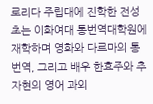로리다 주립대에 진학한 전성초는 이화여대 통번역대학원에 재학하며 영화와 다르마의 통번역, 그리고 배우 한효주와 추자현의 영어 과외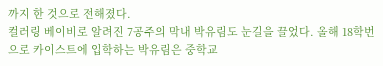까지 한 것으로 전해졌다.
컬러링 베이비로 알려진 7공주의 막내 박유림도 눈길을 끌었다. 올해 18학번으로 카이스트에 입학하는 박유림은 중학교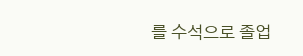를 수석으로 졸업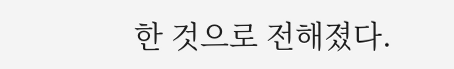한 것으로 전해졌다.